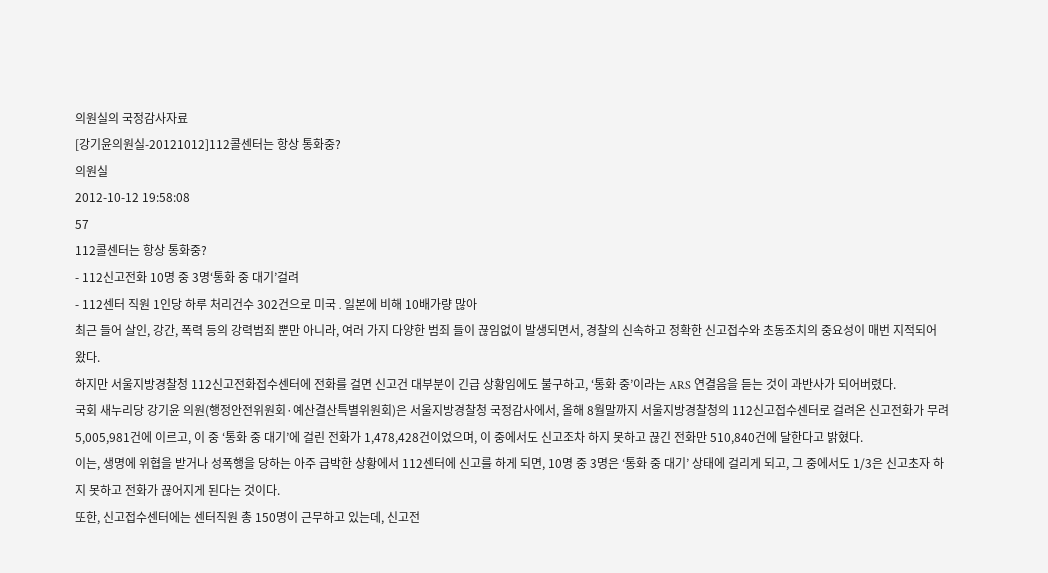의원실의 국정감사자료
[강기윤의원실-20121012]112콜센터는 항상 통화중?
의원실
2012-10-12 19:58:08
57
112콜센터는 항상 통화중?
- 112신고전화 10명 중 3명‘통화 중 대기’걸려
- 112센터 직원 1인당 하루 처리건수 302건으로 미국․일본에 비해 10배가량 많아
최근 들어 살인, 강간, 폭력 등의 강력범죄 뿐만 아니라, 여러 가지 다양한 범죄 들이 끊임없이 발생되면서, 경찰의 신속하고 정확한 신고접수와 초동조치의 중요성이 매번 지적되어 왔다.
하지만 서울지방경찰청 112신고전화접수센터에 전화를 걸면 신고건 대부분이 긴급 상황임에도 불구하고, ‘통화 중’이라는 ARS 연결음을 듣는 것이 과반사가 되어버렸다.
국회 새누리당 강기윤 의원(행정안전위원회·예산결산특별위원회)은 서울지방경찰청 국정감사에서, 올해 8월말까지 서울지방경찰청의 112신고접수센터로 걸려온 신고전화가 무려 5,005,981건에 이르고, 이 중 ‘통화 중 대기’에 걸린 전화가 1,478,428건이었으며, 이 중에서도 신고조차 하지 못하고 끊긴 전화만 510,840건에 달한다고 밝혔다.
이는, 생명에 위협을 받거나 성폭행을 당하는 아주 급박한 상황에서 112센터에 신고를 하게 되면, 10명 중 3명은 ‘통화 중 대기’ 상태에 걸리게 되고, 그 중에서도 1/3은 신고초자 하지 못하고 전화가 끊어지게 된다는 것이다.
또한, 신고접수센터에는 센터직원 총 150명이 근무하고 있는데, 신고전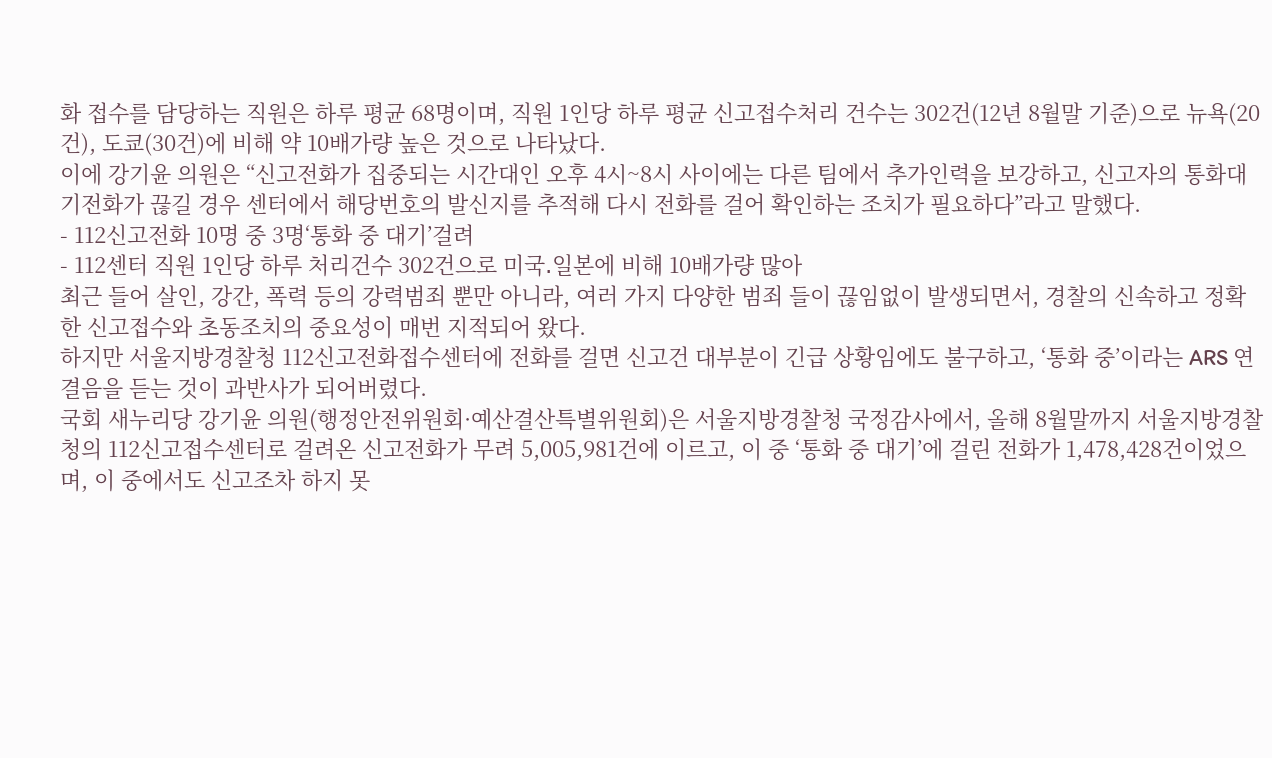화 접수를 담당하는 직원은 하루 평균 68명이며, 직원 1인당 하루 평균 신고접수처리 건수는 302건(12년 8월말 기준)으로 뉴욕(20건), 도쿄(30건)에 비해 약 10배가량 높은 것으로 나타났다.
이에 강기윤 의원은 “신고전화가 집중되는 시간대인 오후 4시~8시 사이에는 다른 팀에서 추가인력을 보강하고, 신고자의 통화대기전화가 끊길 경우 센터에서 해당번호의 발신지를 추적해 다시 전화를 걸어 확인하는 조치가 필요하다”라고 말했다.
- 112신고전화 10명 중 3명‘통화 중 대기’걸려
- 112센터 직원 1인당 하루 처리건수 302건으로 미국․일본에 비해 10배가량 많아
최근 들어 살인, 강간, 폭력 등의 강력범죄 뿐만 아니라, 여러 가지 다양한 범죄 들이 끊임없이 발생되면서, 경찰의 신속하고 정확한 신고접수와 초동조치의 중요성이 매번 지적되어 왔다.
하지만 서울지방경찰청 112신고전화접수센터에 전화를 걸면 신고건 대부분이 긴급 상황임에도 불구하고, ‘통화 중’이라는 ARS 연결음을 듣는 것이 과반사가 되어버렸다.
국회 새누리당 강기윤 의원(행정안전위원회·예산결산특별위원회)은 서울지방경찰청 국정감사에서, 올해 8월말까지 서울지방경찰청의 112신고접수센터로 걸려온 신고전화가 무려 5,005,981건에 이르고, 이 중 ‘통화 중 대기’에 걸린 전화가 1,478,428건이었으며, 이 중에서도 신고조차 하지 못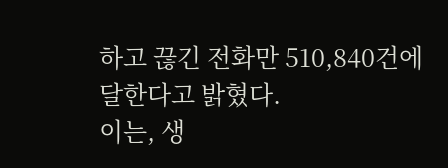하고 끊긴 전화만 510,840건에 달한다고 밝혔다.
이는, 생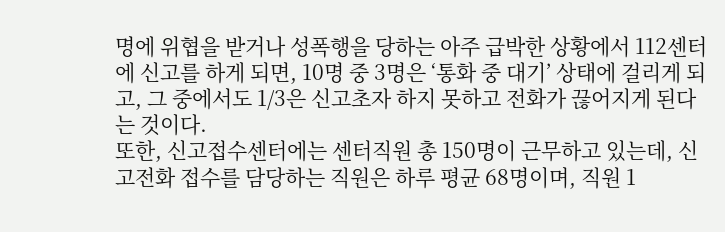명에 위협을 받거나 성폭행을 당하는 아주 급박한 상황에서 112센터에 신고를 하게 되면, 10명 중 3명은 ‘통화 중 대기’ 상태에 걸리게 되고, 그 중에서도 1/3은 신고초자 하지 못하고 전화가 끊어지게 된다는 것이다.
또한, 신고접수센터에는 센터직원 총 150명이 근무하고 있는데, 신고전화 접수를 담당하는 직원은 하루 평균 68명이며, 직원 1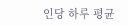인당 하루 평균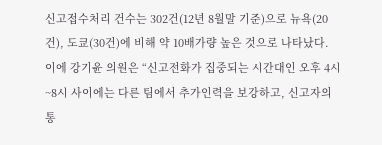신고접수처리 건수는 302건(12년 8월말 기준)으로 뉴욕(20건), 도쿄(30건)에 비해 약 10배가량 높은 것으로 나타났다.
이에 강기윤 의원은 “신고전화가 집중되는 시간대인 오후 4시~8시 사이에는 다른 팀에서 추가인력을 보강하고, 신고자의 통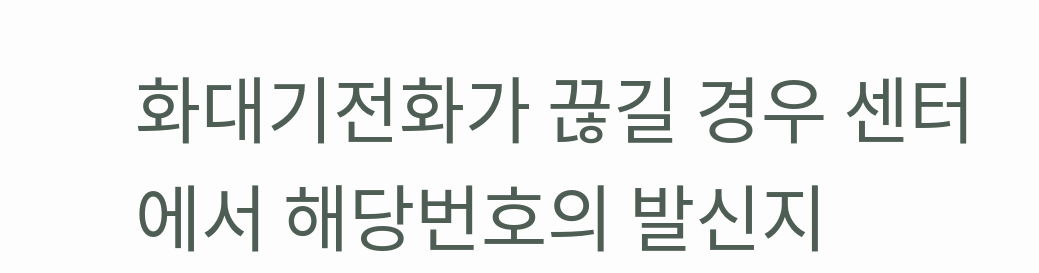화대기전화가 끊길 경우 센터에서 해당번호의 발신지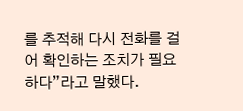를 추적해 다시 전화를 걸어 확인하는 조치가 필요하다”라고 말했다.